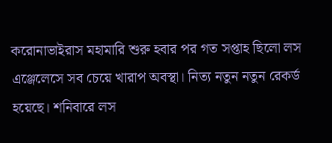করোনাভাইরাস মহামারি শুরু হবার পর গত সপ্তাহ ছিলো লস এঞ্জেলেসে সব চেয়ে খারাপ অবস্থা। নিত্য নতুন নতুন রেকর্ড হয়েছে। শনিবারে লস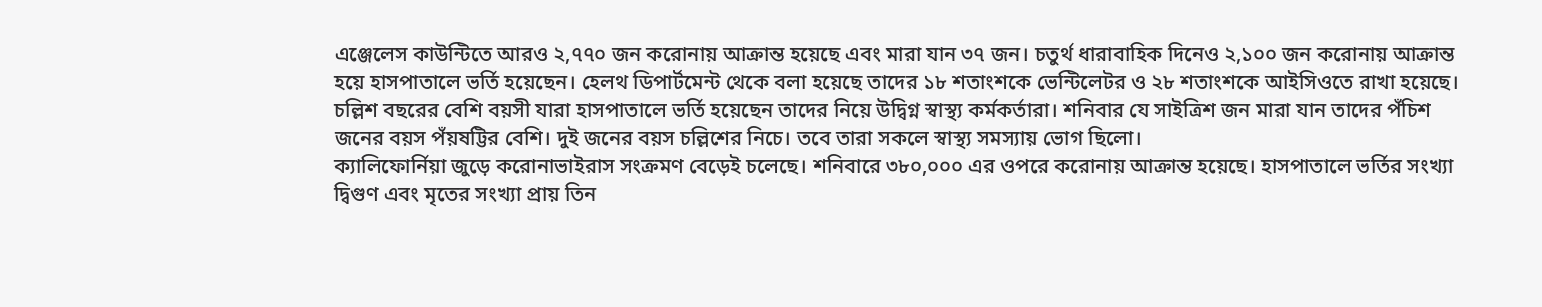এঞ্জেলেস কাউন্টিতে আরও ২,৭৭০ জন করোনায় আক্রান্ত হয়েছে এবং মারা যান ৩৭ জন। চতুর্থ ধারাবাহিক দিনেও ২,১০০ জন করোনায় আক্রান্ত হয়ে হাসপাতালে ভর্তি হয়েছেন। হেলথ ডিপার্টমেন্ট থেকে বলা হয়েছে তাদের ১৮ শতাংশকে ভেন্টিলেটর ও ২৮ শতাংশকে আইসিওতে রাখা হয়েছে।
চল্লিশ বছরের বেশি বয়সী যারা হাসপাতালে ভর্তি হয়েছেন তাদের নিয়ে উদ্বিগ্ন স্বাস্থ্য কর্মকর্তারা। শনিবার যে সাইত্রিশ জন মারা যান তাদের পঁচিশ জনের বয়স পঁয়ষট্টির বেশি। দুই জনের বয়স চল্লিশের নিচে। তবে তারা সকলে স্বাস্থ্য সমস্যায় ভোগ ছিলো।
ক্যালিফোর্নিয়া জুড়ে করোনাভাইরাস সংক্রমণ বেড়েই চলেছে। শনিবারে ৩৮০,০০০ এর ওপরে করোনায় আক্রান্ত হয়েছে। হাসপাতালে ভর্তির সংখ্যা দ্বিগুণ এবং মৃতের সংখ্যা প্রায় তিন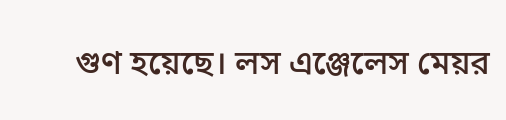গুণ হয়েছে। লস এঞ্জেলেস মেয়র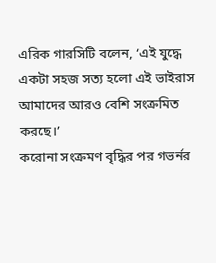এরিক গারসিটি বলেন, ‘এই যুদ্ধে একটা সহজ সত্য হলো এই ভাইরাস আমাদের আরও বেশি সংক্রমিত করছে।’
করোনা সংক্রমণ বৃদ্ধির পর গভর্নর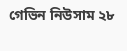গেভিন নিউসাম ২৮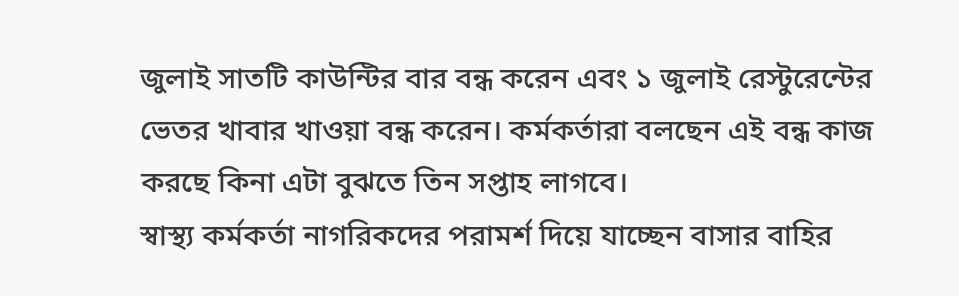জুলাই সাতটি কাউন্টির বার বন্ধ করেন এবং ১ জুলাই রেস্টুরেন্টের ভেতর খাবার খাওয়া বন্ধ করেন। কর্মকর্তারা বলছেন এই বন্ধ কাজ করছে কিনা এটা বুঝতে তিন সপ্তাহ লাগবে।
স্বাস্থ্য কর্মকর্তা নাগরিকদের পরামর্শ দিয়ে যাচ্ছেন বাসার বাহির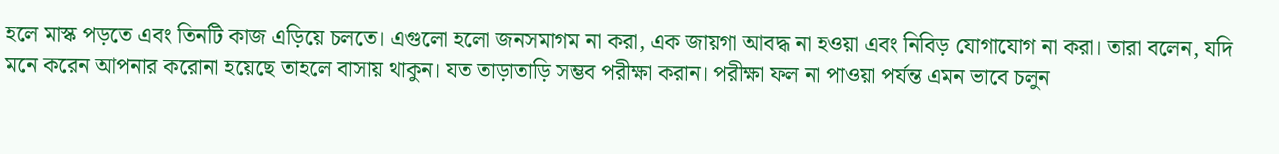হলে মাস্ক পড়তে এবং তিনটি কাজ এড়িয়ে চলতে। এগুলো হলো জনসমাগম না করা, এক জায়গা আবদ্ধ না হওয়া এবং নিবিড় যোগাযোগ না করা। তারা বলেন, যদি মনে করেন আপনার করোনা হয়েছে তাহলে বাসায় থাকুন। যত তাড়াতাড়ি সম্ভব পরীক্ষা করান। পরীক্ষা ফল না পাওয়া পর্যন্ত এমন ভাবে চলুন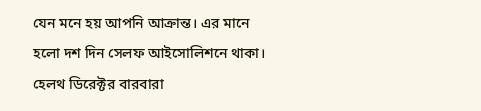যেন মনে হয় আপনি আক্রান্ত। এর মানে হলো দশ দিন সেলফ আইসোলিশনে থাকা।
হেলথ ডিরেক্টর বারবারা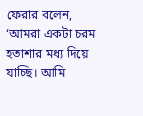ফেরার বলেন, ‘আমরা একটা চরম হতাশার মধ্য দিয়ে যাচ্ছি। আমি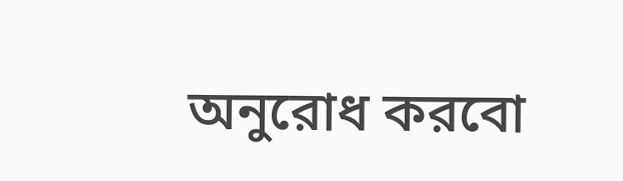অনুরোধ করবো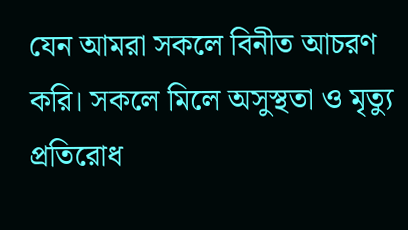যেন আমরা সকলে বিনীত আচরণ করি। সকলে মিলে অসুস্থতা ও মৃত্যু প্রতিরোধ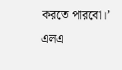করতে পারবো।’
এলএ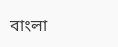বাংলা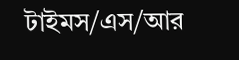টাইমস/এস/আর